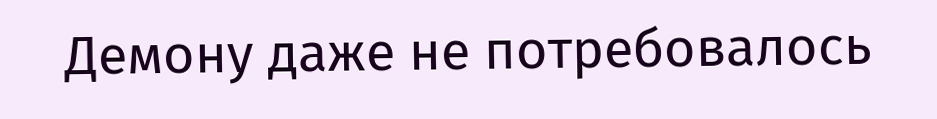Демону даже не потребовалось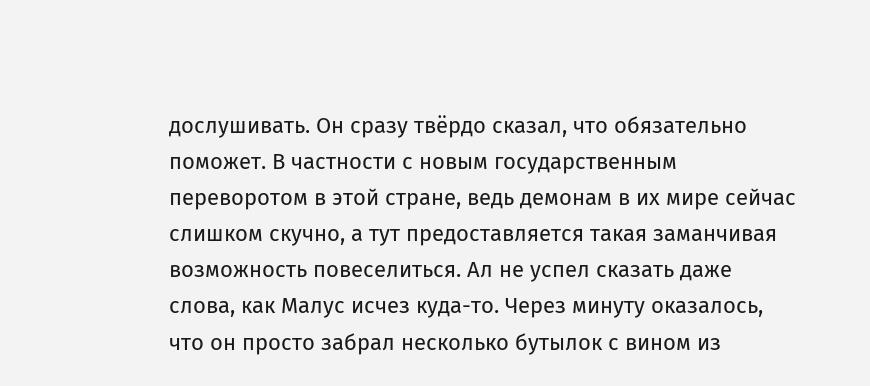дослушивать. Он сразу твёрдо сказал, что обязательно поможет. В частности с новым государственным переворотом в этой стране, ведь демонам в их мире сейчас слишком скучно, а тут предоставляется такая заманчивая возможность повеселиться. Ал не успел сказать даже слова, как Малус исчез куда-то. Через минуту оказалось, что он просто забрал несколько бутылок с вином из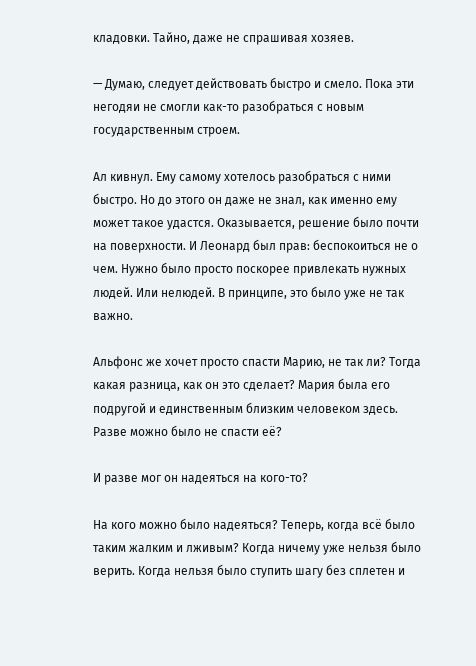кладовки. Тайно, даже не спрашивая хозяев.

— Думаю, следует действовать быстро и смело. Пока эти негодяи не смогли как-то разобраться с новым государственным строем.

Ал кивнул. Ему самому хотелось разобраться с ними быстро. Но до этого он даже не знал, как именно ему может такое удастся. Оказывается, решение было почти на поверхности. И Леонард был прав: беспокоиться не о чем. Нужно было просто поскорее привлекать нужных людей. Или нелюдей. В принципе, это было уже не так важно.

Альфонс же хочет просто спасти Марию, не так ли? Тогда какая разница, как он это сделает? Мария была его подругой и единственным близким человеком здесь. Разве можно было не спасти её?

И разве мог он надеяться на кого-то?

На кого можно было надеяться? Теперь, когда всё было таким жалким и лживым? Когда ничему уже нельзя было верить. Когда нельзя было ступить шагу без сплетен и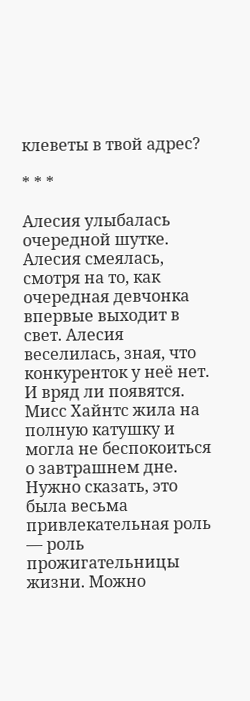клеветы в твой адрес?

* * *

Алесия улыбалась очередной шутке. Алесия смеялась, смотря на то, как очередная девчонка впервые выходит в свет. Алесия веселилась, зная, что конкуренток у неё нет. И вряд ли появятся. Мисс Хайнтс жила на полную катушку и могла не беспокоиться о завтрашнем дне. Нужно сказать, это была весьма привлекательная роль — роль прожигательницы жизни. Можно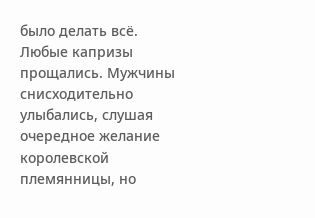было делать всё. Любые капризы прощались. Мужчины снисходительно улыбались, слушая очередное желание королевской племянницы, но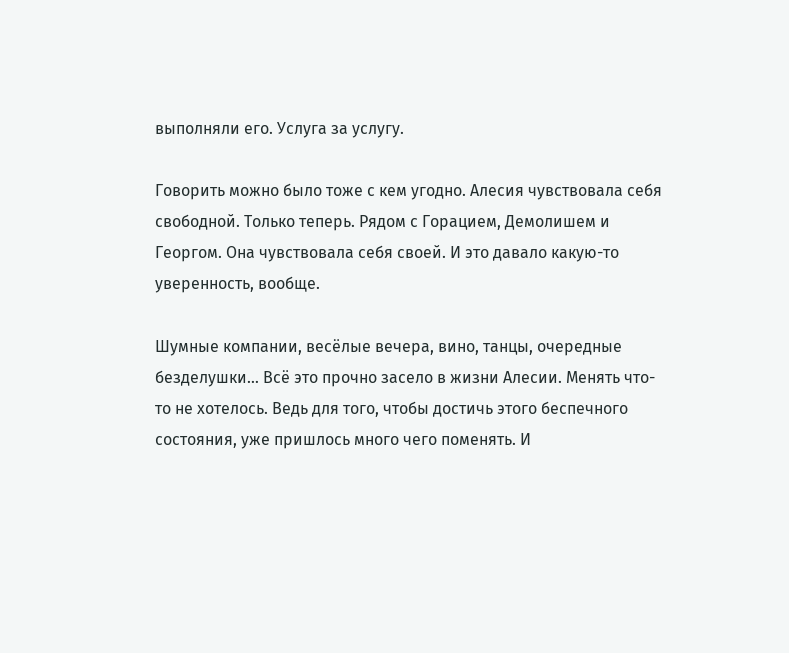выполняли его. Услуга за услугу.

Говорить можно было тоже с кем угодно. Алесия чувствовала себя свободной. Только теперь. Рядом с Горацием, Демолишем и Георгом. Она чувствовала себя своей. И это давало какую-то уверенность, вообще.

Шумные компании, весёлые вечера, вино, танцы, очередные безделушки… Всё это прочно засело в жизни Алесии. Менять что-то не хотелось. Ведь для того, чтобы достичь этого беспечного состояния, уже пришлось много чего поменять. И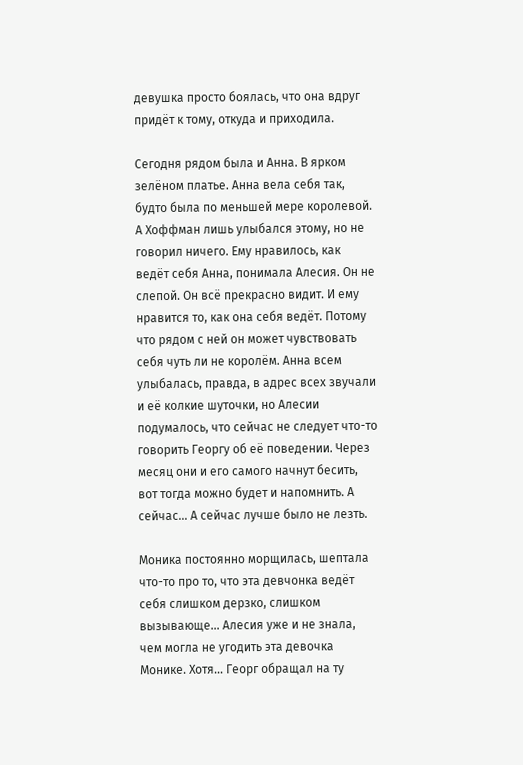девушка просто боялась, что она вдруг придёт к тому, откуда и приходила.

Сегодня рядом была и Анна. В ярком зелёном платье. Анна вела себя так, будто была по меньшей мере королевой. А Хоффман лишь улыбался этому, но не говорил ничего. Ему нравилось, как ведёт себя Анна, понимала Алесия. Он не слепой. Он всё прекрасно видит. И ему нравится то, как она себя ведёт. Потому что рядом с ней он может чувствовать себя чуть ли не королём. Анна всем улыбалась, правда, в адрес всех звучали и её колкие шуточки, но Алесии подумалось, что сейчас не следует что-то говорить Георгу об её поведении. Через месяц они и его самого начнут бесить, вот тогда можно будет и напомнить. А сейчас… А сейчас лучше было не лезть.

Моника постоянно морщилась, шептала что-то про то, что эта девчонка ведёт себя слишком дерзко, слишком вызывающе… Алесия уже и не знала, чем могла не угодить эта девочка Монике. Хотя… Георг обращал на ту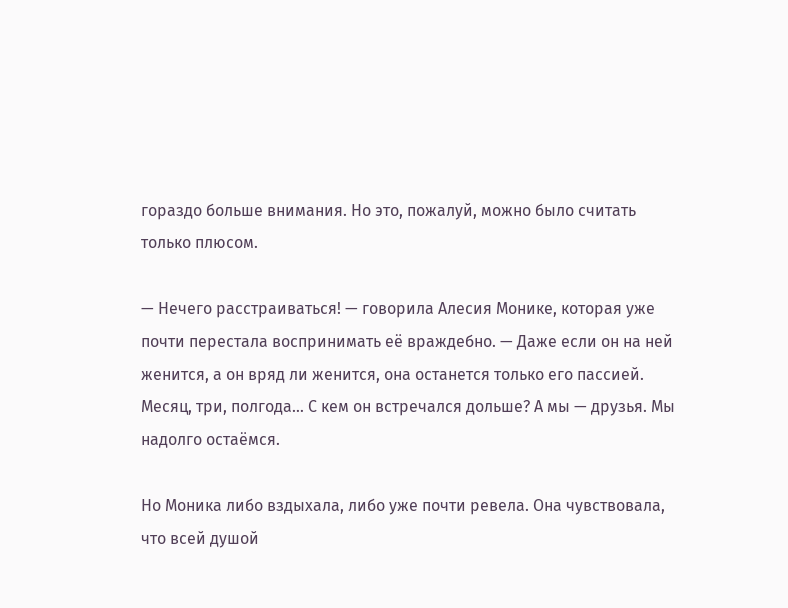гораздо больше внимания. Но это, пожалуй, можно было считать только плюсом.

— Нечего расстраиваться! — говорила Алесия Монике, которая уже почти перестала воспринимать её враждебно. — Даже если он на ней женится, а он вряд ли женится, она останется только его пассией. Месяц, три, полгода… С кем он встречался дольше? А мы — друзья. Мы надолго остаёмся.

Но Моника либо вздыхала, либо уже почти ревела. Она чувствовала, что всей душой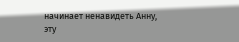начинает ненавидеть Анну, эту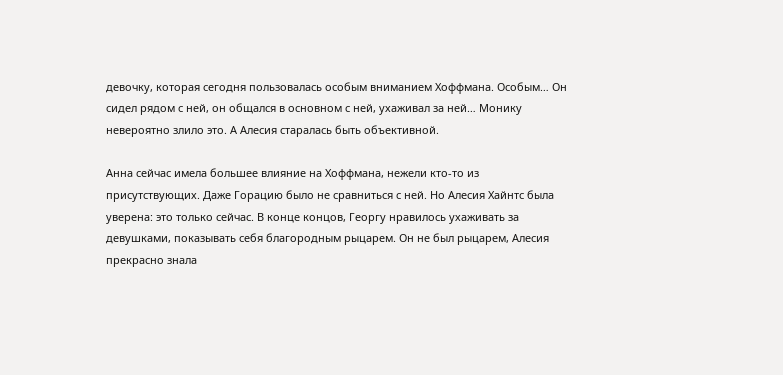девочку, которая сегодня пользовалась особым вниманием Хоффмана. Особым… Он сидел рядом с ней, он общался в основном с ней, ухаживал за ней… Монику невероятно злило это. А Алесия старалась быть объективной.

Анна сейчас имела большее влияние на Хоффмана, нежели кто-то из присутствующих. Даже Горацию было не сравниться с ней. Но Алесия Хайнтс была уверена: это только сейчас. В конце концов, Георгу нравилось ухаживать за девушками, показывать себя благородным рыцарем. Он не был рыцарем, Алесия прекрасно знала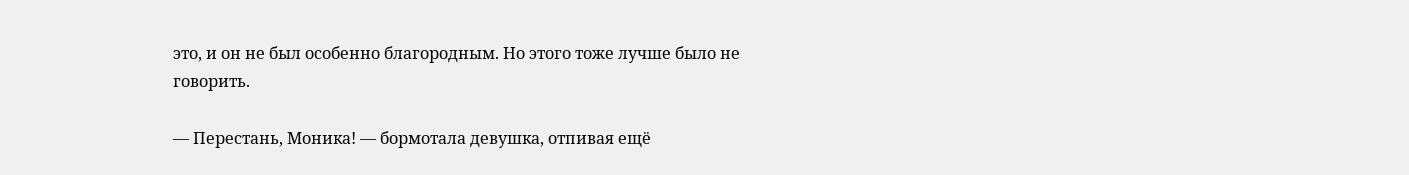это, и он не был особенно благородным. Но этого тоже лучше было не говорить.

— Перестань, Моника! — бормотала девушка, отпивая ещё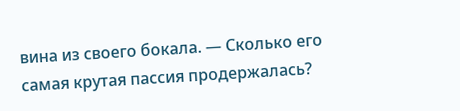вина из своего бокала. — Сколько его самая крутая пассия продержалась?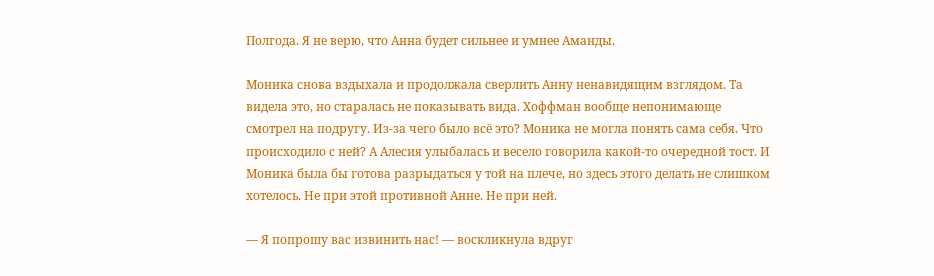Полгода. Я не верю, что Анна будет сильнее и умнее Аманды.

Моника снова вздыхала и продолжала сверлить Анну ненавидящим взглядом. Та видела это, но старалась не показывать вида. Хоффман вообще непонимающе смотрел на подругу. Из-за чего было всё это? Моника не могла понять сама себя. Что происходило с ней? А Алесия улыбалась и весело говорила какой-то очередной тост. И Моника была бы готова разрыдаться у той на плече, но здесь этого делать не слишком хотелось. Не при этой противной Анне. Не при ней.

— Я попрошу вас извинить нас! — воскликнула вдруг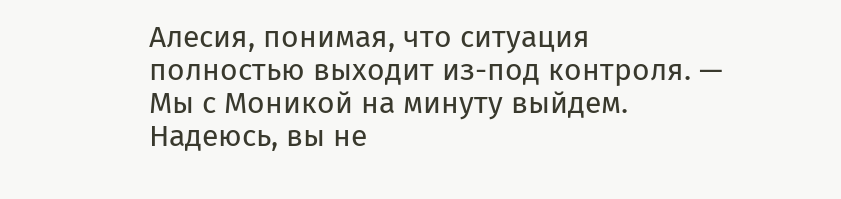Алесия, понимая, что ситуация полностью выходит из-под контроля. — Мы с Моникой на минуту выйдем. Надеюсь, вы не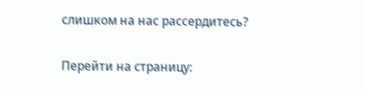слишком на нас рассердитесь?

Перейти на страницу: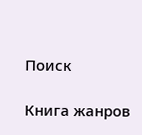Поиск

Книга жанров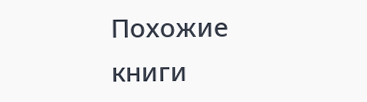Похожие книги